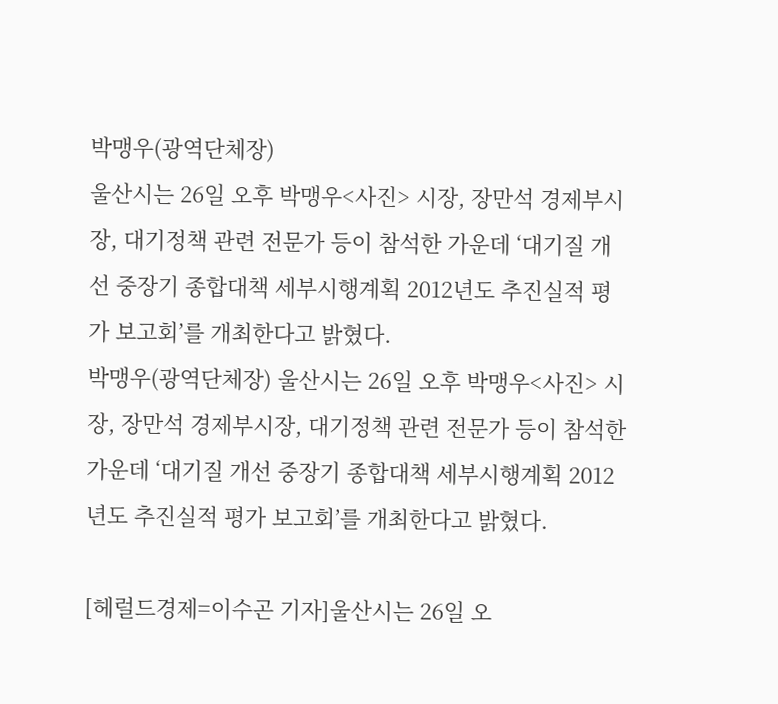박맹우(광역단체장)
울산시는 26일 오후 박맹우<사진> 시장, 장만석 경제부시장, 대기정책 관련 전문가 등이 참석한 가운데 ‘대기질 개선 중장기 종합대책 세부시행계획 2012년도 추진실적 평가 보고회’를 개최한다고 밝혔다.
박맹우(광역단체장) 울산시는 26일 오후 박맹우<사진> 시장, 장만석 경제부시장, 대기정책 관련 전문가 등이 참석한 가운데 ‘대기질 개선 중장기 종합대책 세부시행계획 2012년도 추진실적 평가 보고회’를 개최한다고 밝혔다.

[헤럴드경제=이수곤 기자]울산시는 26일 오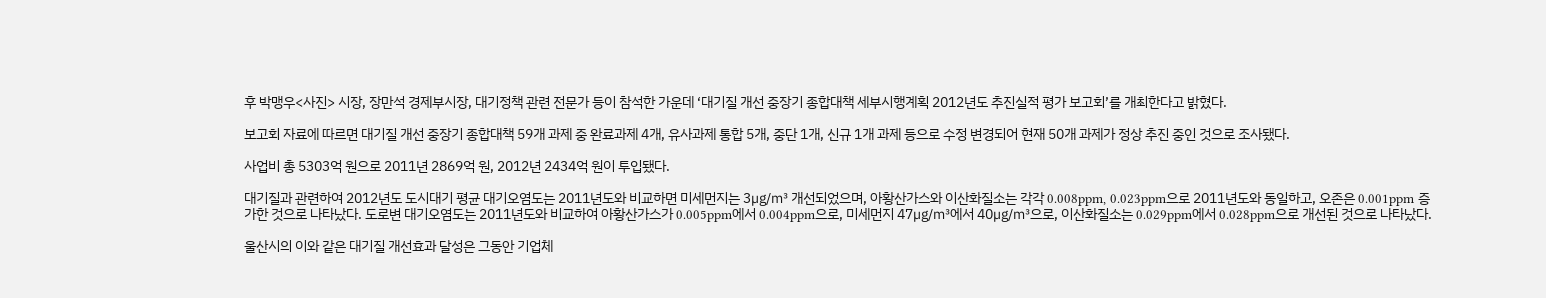후 박맹우<사진> 시장, 장만석 경제부시장, 대기정책 관련 전문가 등이 참석한 가운데 ‘대기질 개선 중장기 종합대책 세부시행계획 2012년도 추진실적 평가 보고회’를 개최한다고 밝혔다.

보고회 자료에 따르면 대기질 개선 중장기 종합대책 59개 과제 중 완료과제 4개, 유사과제 통합 5개, 중단 1개, 신규 1개 과제 등으로 수정 변경되어 현재 50개 과제가 정상 추진 중인 것으로 조사됐다.

사업비 총 5303억 원으로 2011년 2869억 원, 2012년 2434억 원이 투입됐다.

대기질과 관련하여 2012년도 도시대기 평균 대기오염도는 2011년도와 비교하면 미세먼지는 3㎍/㎥ 개선되었으며, 아황산가스와 이산화질소는 각각 0.008ppm, 0.023ppm으로 2011년도와 동일하고, 오존은 0.001ppm 증가한 것으로 나타났다. 도로변 대기오염도는 2011년도와 비교하여 아황산가스가 0.005ppm에서 0.004ppm으로, 미세먼지 47㎍/㎥에서 40㎍/㎥으로, 이산화질소는 0.029ppm에서 0.028ppm으로 개선된 것으로 나타났다.

울산시의 이와 같은 대기질 개선효과 달성은 그동안 기업체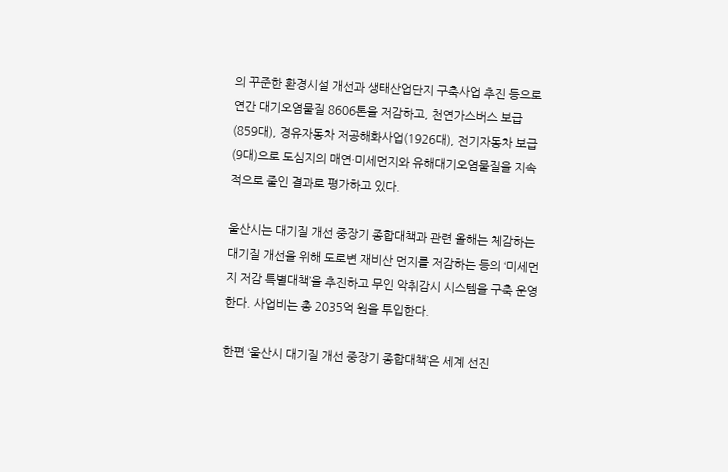의 꾸준한 환경시설 개선과 생태산업단지 구축사업 추진 등으로 연간 대기오염물질 8606톤을 저감하고, 천연가스버스 보급(859대), 경유자동차 저공해화사업(1926대), 전기자동차 보급(9대)으로 도심지의 매연·미세먼지와 유해대기오염물질을 지속적으로 줄인 결과로 평가하고 있다.

울산시는 대기질 개선 중장기 종합대책과 관련 올해는 체감하는 대기질 개선을 위해 도로변 재비산 먼지를 저감하는 등의 ‘미세먼지 저감 특별대책’을 추진하고 무인 악취감시 시스템을 구축 운영한다. 사업비는 총 2035억 원을 투입한다.

한편 ‘울산시 대기질 개선 중장기 종합대책’은 세계 선진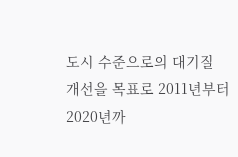도시 수준으로의 대기질 개선을 목표로 2011년부터 2020년까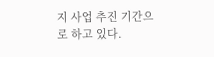지 사업 추진 기간으로 하고 있다.